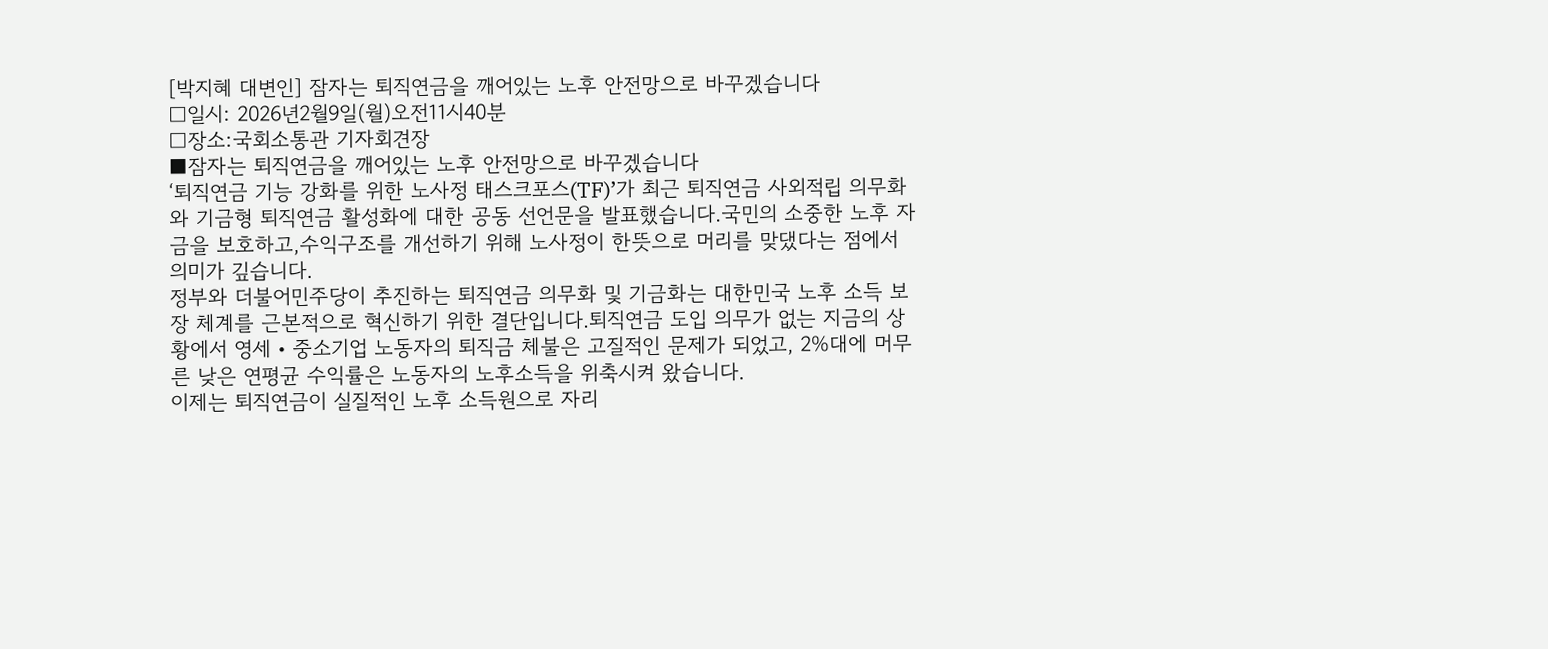[박지혜 대변인] 잠자는 퇴직연금을 깨어있는 노후 안전망으로 바꾸겠습니다
□일시: 2026년2월9일(월)오전11시40분
□장소:국회소통관 기자회견장
■잠자는 퇴직연금을 깨어있는 노후 안전망으로 바꾸겠습니다
‘퇴직연금 기능 강화를 위한 노사정 태스크포스(TF)’가 최근 퇴직연금 사외적립 의무화와 기금형 퇴직연금 활성화에 대한 공동 선언문을 발표했습니다.국민의 소중한 노후 자금을 보호하고,수익구조를 개선하기 위해 노사정이 한뜻으로 머리를 맞댔다는 점에서 의미가 깊습니다.
정부와 더불어민주당이 추진하는 퇴직연금 의무화 및 기금화는 대한민국 노후 소득 보장 체계를 근본적으로 혁신하기 위한 결단입니다.퇴직연금 도입 의무가 없는 지금의 상황에서 영세‧중소기업 노동자의 퇴직금 체불은 고질적인 문제가 되었고, 2%대에 머무른 낮은 연평균 수익률은 노동자의 노후소득을 위축시켜 왔습니다.
이제는 퇴직연금이 실질적인 노후 소득원으로 자리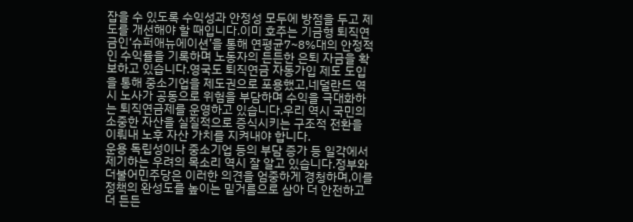잡을 수 있도록 수익성과 안정성 모두에 방점을 두고 제도를 개선해야 할 때입니다.이미 호주는 기금형 퇴직연금인‘슈퍼애뉴에이션’을 통해 연평균7~8%대의 안정적인 수익률을 기록하며 노동자의 든든한 은퇴 자금을 확보하고 있습니다.영국도 퇴직연금 자동가입 제도 도입을 통해 중소기업을 제도권으로 포용했고,네덜란드 역시 노사가 공동으로 위험을 부담하며 수익을 극대화하는 퇴직연금제를 운영하고 있습니다.우리 역시 국민의 소중한 자산을 실질적으로 증식시키는 구조적 전환을 이뤄내 노후 자산 가치를 지켜내야 합니다.
운용 독립성이나 중소기업 등의 부담 증가 등 일각에서 제기하는 우려의 목소리 역시 잘 알고 있습니다.정부와 더불어민주당은 이러한 의견을 엄중하게 경청하며,이를 정책의 완성도를 높이는 밑거름으로 삼아 더 안전하고 더 든든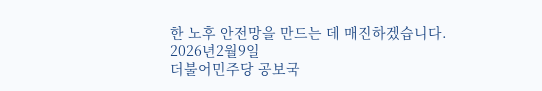한 노후 안전망을 만드는 데 매진하겠습니다.
2026년2월9일
더불어민주당 공보국